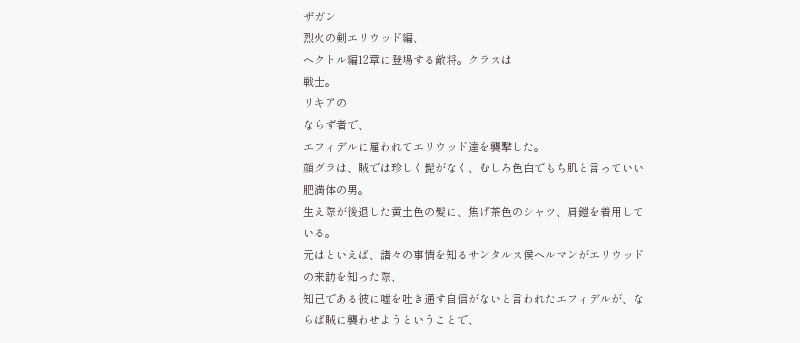ザガン
烈火の剣エリウッド編、
ヘクトル編12章に登場する敵将。クラスは
戦士。
リキアの
ならず者で、
エフィデルに雇われてエリウッド達を襲撃した。
顔グラは、賊では珍しく髭がなく、むしろ色白でもち肌と言っていい肥満体の男。
生え際が後退した黄土色の髪に、焦げ茶色のシャツ、肩鎧を着用している。
元はといえば、諸々の事情を知るサンタルス侯ヘルマンがエリウッドの来訪を知った際、
知己である彼に嘘を吐き通す自信がないと言われたエフィデルが、ならば賊に襲わせようということで、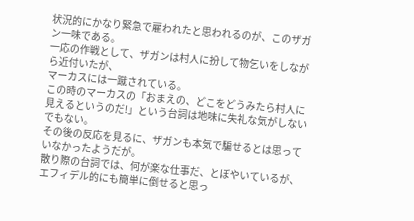状況的にかなり緊急で雇われたと思われるのが、このザガン一味である。
一応の作戦として、ザガンは村人に扮して物乞いをしながら近付いたが、
マーカスには一蹴されている。
この時のマーカスの「おまえの、どこをどうみたら村人に見えるというのだ!」という台詞は地味に失礼な気がしないでもない。
その後の反応を見るに、ザガンも本気で騙せるとは思っていなかったようだが。
散り際の台詞では、何が楽な仕事だ、とぼやいているが、エフィデル的にも簡単に倒せると思っ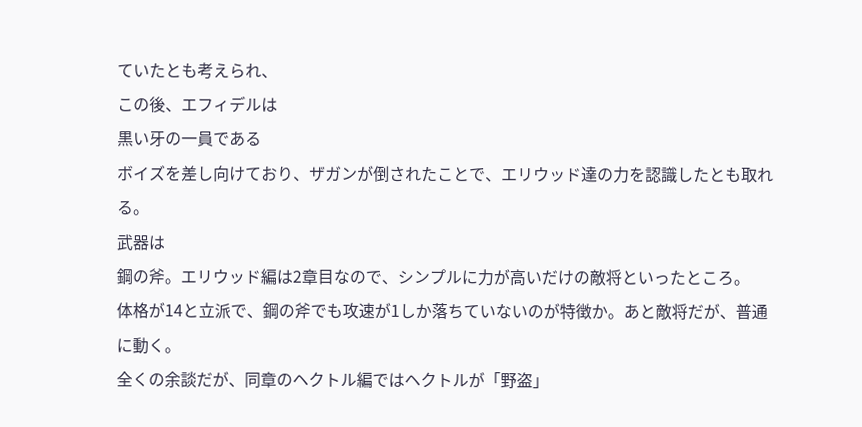ていたとも考えられ、
この後、エフィデルは
黒い牙の一員である
ボイズを差し向けており、ザガンが倒されたことで、エリウッド達の力を認識したとも取れる。
武器は
鋼の斧。エリウッド編は2章目なので、シンプルに力が高いだけの敵将といったところ。
体格が14と立派で、鋼の斧でも攻速が1しか落ちていないのが特徴か。あと敵将だが、普通に動く。
全くの余談だが、同章のヘクトル編ではヘクトルが「野盗」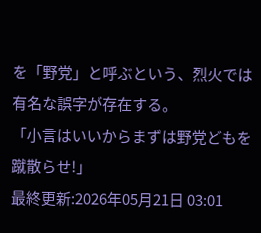を「野党」と呼ぶという、烈火では有名な誤字が存在する。
「小言はいいからまずは野党どもを蹴散らせ!」
最終更新:2026年05月21日 03:01